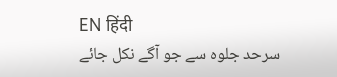EN हिंदी
سرحد جلوہ سے جو آگے نکل جائے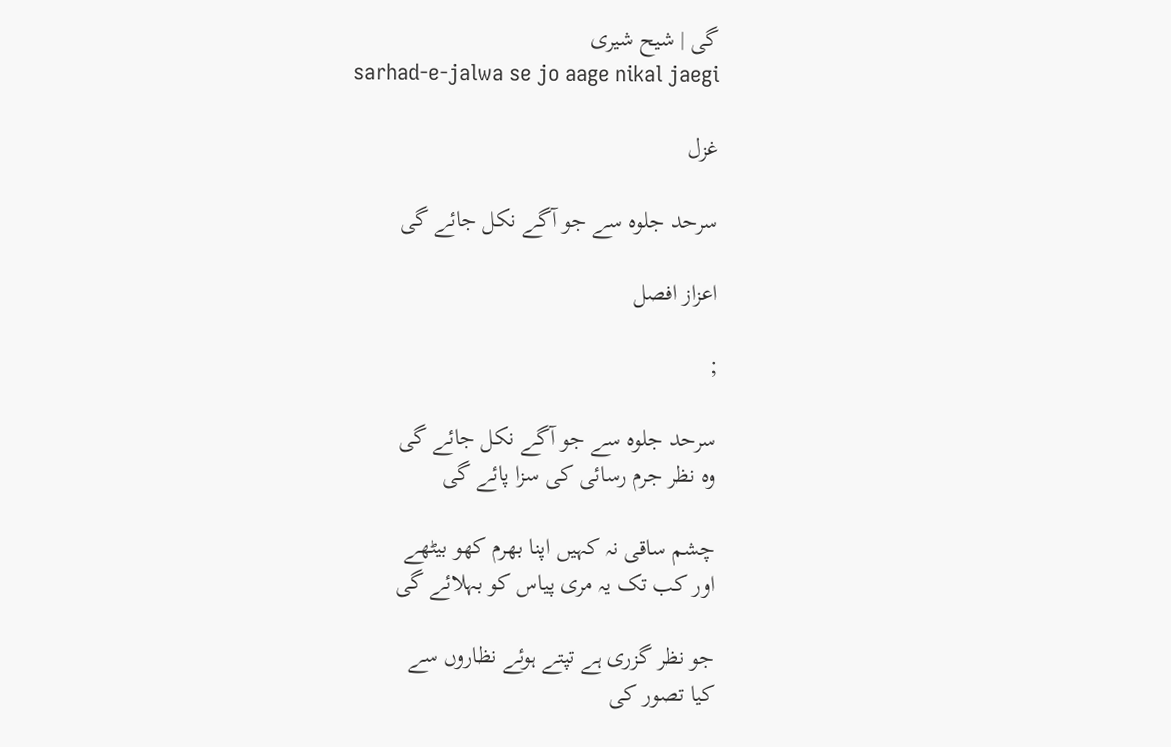گی | شیح شیری
sarhad-e-jalwa se jo aage nikal jaegi

غزل

سرحد جلوہ سے جو آگے نکل جائے گی

اعزاز افصل

;

سرحد جلوہ سے جو آگے نکل جائے گی
وہ نظر جرم رسائی کی سزا پائے گی

چشم ساقی نہ کہیں اپنا بھرم کھو بیٹھے
اور کب تک یہ مری پیاس کو بہلائے گی

جو نظر گزری ہے تپتے ہوئے نظاروں سے
کیا تصور کی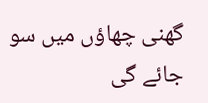گھنی چھاؤں میں سو جائے گی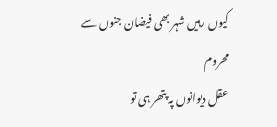کیوں رہیں شہر بھی فیضان جنوں سے محروم
عقل دیوانوں پہ پتھر ہی تو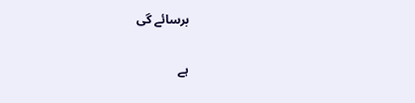برسائے گی

ہے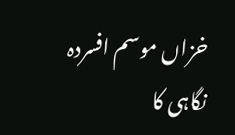خزاں موسم افسردہ نگاہی کا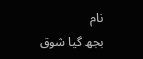نام
بجھ گیا شوق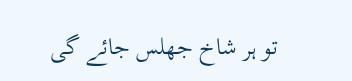تو ہر شاخ جھلس جائے گی